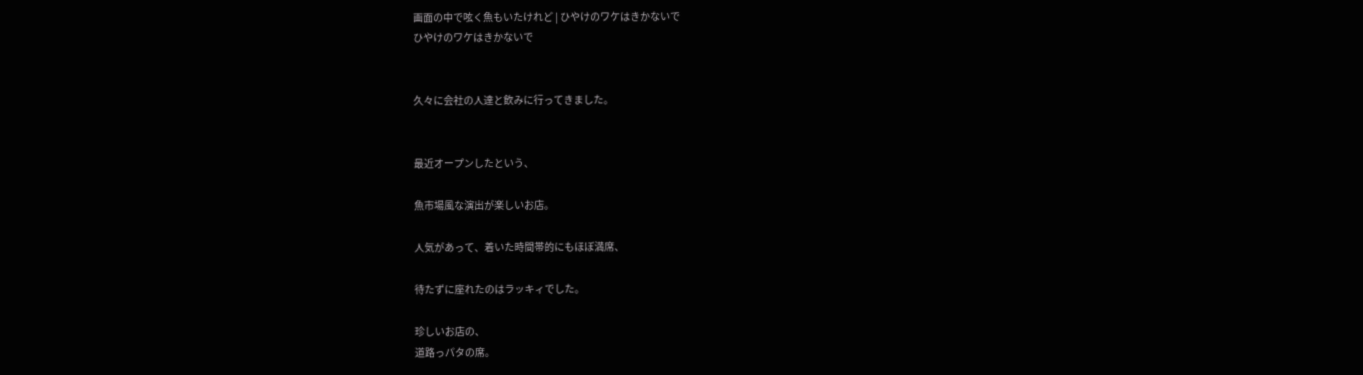画面の中で呟く魚もいたけれど | ひやけのワケはきかないで
ひやけのワケはきかないで


久々に会社の人達と飲みに行ってきました。


最近オープンしたという、

魚市場風な演出が楽しいお店。

人気があって、着いた時間帯的にもほぼ満席、

待たずに座れたのはラッキィでした。

珍しいお店の、
道路っパタの席。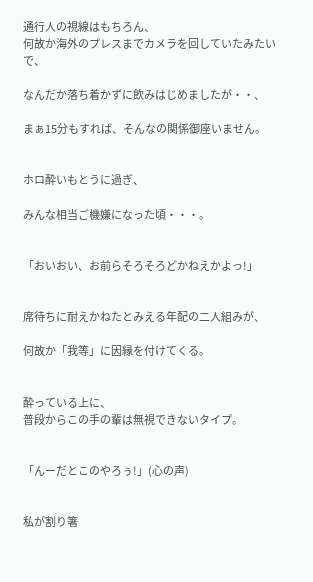通行人の視線はもちろん、
何故か海外のプレスまでカメラを回していたみたいで、

なんだか落ち着かずに飲みはじめましたが・・、

まぁ15分もすれば、そんなの関係御座いません。


ホロ酔いもとうに過ぎ、

みんな相当ご機嫌になった頃・・・。


「おいおい、お前らそろそろどかねえかよっ!」


席待ちに耐えかねたとみえる年配の二人組みが、

何故か「我等」に因縁を付けてくる。


酔っている上に、
普段からこの手の輩は無視できないタイプ。


「んーだとこのやろぅ!」(心の声)


私が割り箸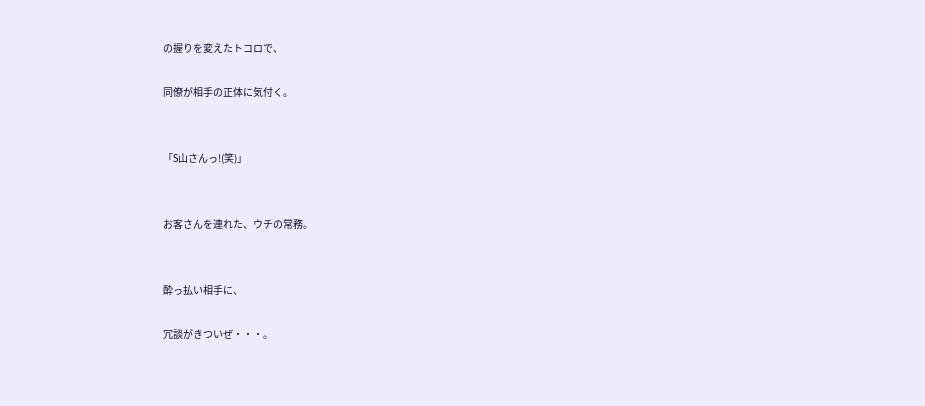の握りを変えたトコロで、

同僚が相手の正体に気付く。


「S山さんっ!(笑)」


お客さんを連れた、ウチの常務。


酔っ払い相手に、

冗談がきついぜ・・・。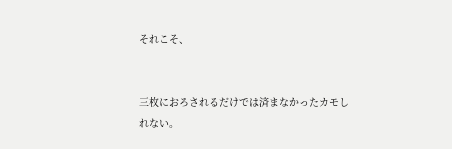それこそ、


三枚におろされるだけでは済まなかったカモしれない。